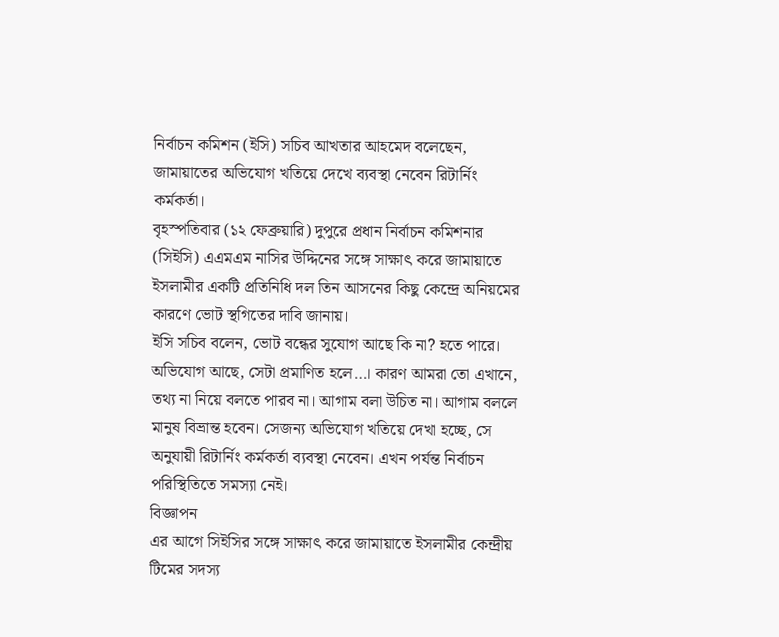নির্বাচন কমিশন (ইসি) সচিব আখতার আহমেদ বলেছেন, জামায়াতের অভিযোগ খতিয়ে দেখে ব্যবস্থা নেবেন রিটার্নিং কর্মকর্তা।
বৃহস্পতিবার (১২ ফেব্রুয়ারি) দুপুরে প্রধান নির্বাচন কমিশনার (সিইসি) এএমএম নাসির উদ্দিনের সঙ্গে সাক্ষাৎ করে জামায়াতে ইসলামীর একটি প্রতিনিধি দল তিন আসনের কিছু কেন্দ্রে অনিয়মের কারণে ভোট স্থগিতের দাবি জানায়।
ইসি সচিব বলেন, ভোট বন্ধের সুযোগ আছে কি না? হতে পারে। অভিযোগ আছে, সেটা প্রমাণিত হলে…। কারণ আমরা তো এখানে, তথ্য না নিয়ে বলতে পারব না। আগাম বলা উচিত না। আগাম বললে মানুষ বিভ্রান্ত হবেন। সেজন্য অভিযোগ খতিয়ে দেখা হচ্ছে, সে অনুযায়ী রিটার্নিং কর্মকর্তা ব্যবস্থা নেবেন। এখন পর্যন্ত নির্বাচন পরিস্থিতিতে সমস্যা নেই।
বিজ্ঞাপন
এর আগে সিইসির সঙ্গে সাক্ষাৎ করে জামায়াতে ইসলামীর কেন্দ্রীয় টিমের সদস্য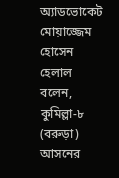অ্যাডভোকেট মোয়াজ্জেম হোসেন হেলাল বলেন, কুমিল্লা-৮ (বরুড়া) আসনের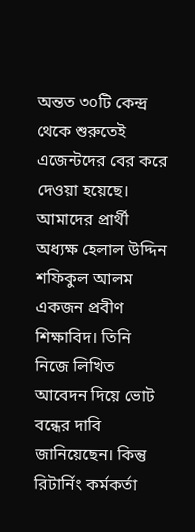অন্তত ৩০টি কেন্দ্র থেকে শুরুতেই এজেন্টদের বের করে দেওয়া হয়েছে। আমাদের প্রার্থী অধ্যক্ষ হেলাল উদ্দিন শফিকুল আলম একজন প্রবীণ শিক্ষাবিদ। তিনি নিজে লিখিত আবেদন দিয়ে ভোট বন্ধের দাবি জানিয়েছেন। কিন্তু রিটার্নিং কর্মকর্তা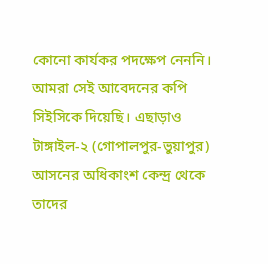কোনো কার্যকর পদক্ষেপ নেননি। আমরা সেই আবেদনের কপি সিইসিকে দিয়েছি। এছাড়াও টাঙ্গাইল-২ (গোপালপুর-ভুয়াপুর) আসনের অধিকাংশ কেন্দ্র থেকে তাদের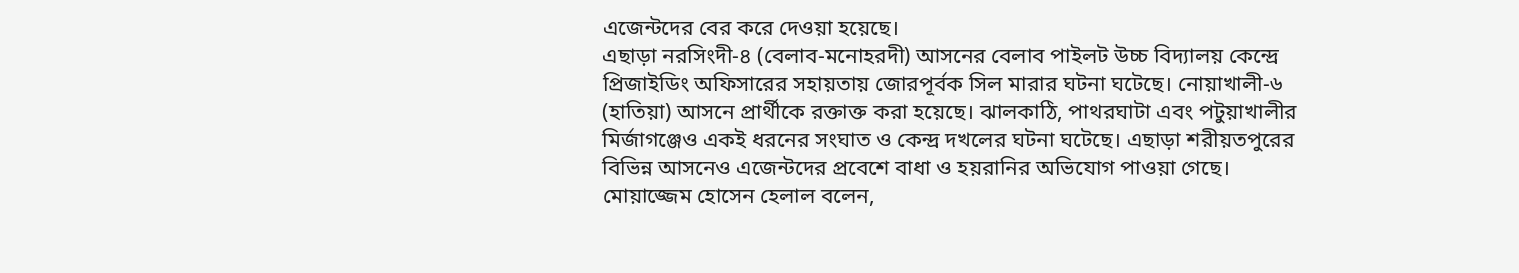এজেন্টদের বের করে দেওয়া হয়েছে।
এছাড়া নরসিংদী-৪ (বেলাব-মনোহরদী) আসনের বেলাব পাইলট উচ্চ বিদ্যালয় কেন্দ্রে প্রিজাইডিং অফিসারের সহায়তায় জোরপূর্বক সিল মারার ঘটনা ঘটেছে। নোয়াখালী-৬ (হাতিয়া) আসনে প্রার্থীকে রক্তাক্ত করা হয়েছে। ঝালকাঠি, পাথরঘাটা এবং পটুয়াখালীর মির্জাগঞ্জেও একই ধরনের সংঘাত ও কেন্দ্র দখলের ঘটনা ঘটেছে। এছাড়া শরীয়তপুরের বিভিন্ন আসনেও এজেন্টদের প্রবেশে বাধা ও হয়রানির অভিযোগ পাওয়া গেছে।
মোয়াজ্জেম হোসেন হেলাল বলেন,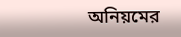অনিয়মের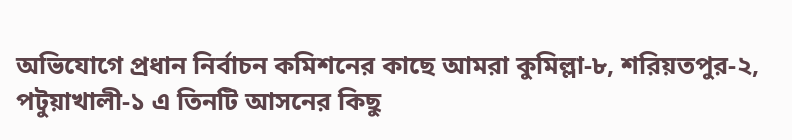অভিযোগে প্রধান নির্বাচন কমিশনের কাছে আমরা কুমিল্লা-৮, শরিয়তপুর-২, পটুয়াখালী-১ এ তিনটি আসনের কিছু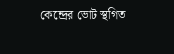কেন্দ্রের ভোট স্থগিত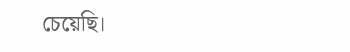চেয়েছি।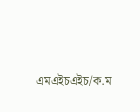এমএইচএইচ/ক.ম